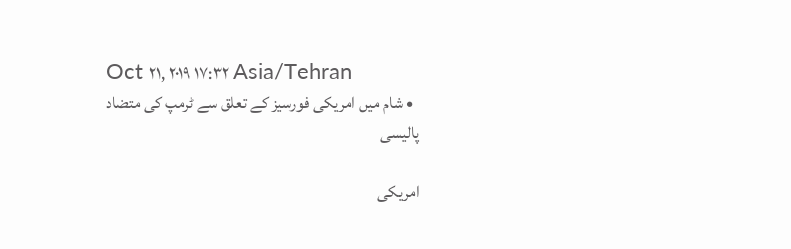Oct ۲۱, ۲۰۱۹ ۱۷:۳۲ Asia/Tehran
  • شام میں امریکی فورسیز کے تعلق سے ٹرمپ کی متضاد پالیسی

امریکی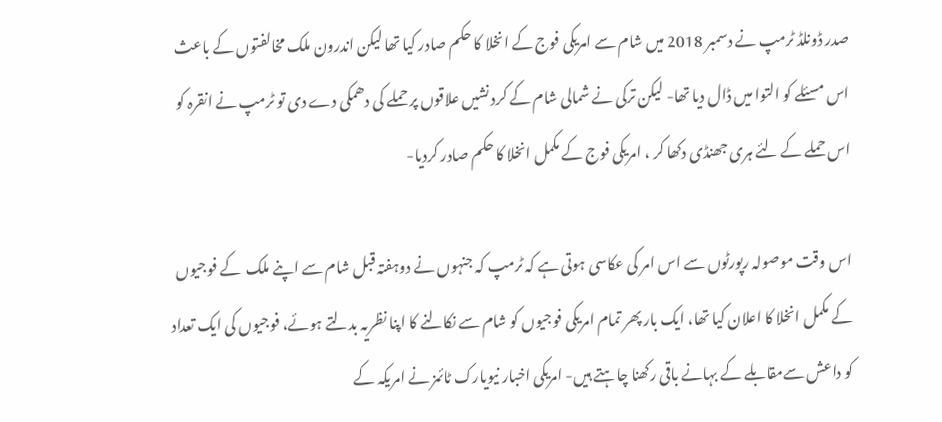صدر ڈونلڈ ٹرمپ نے دسمبر 2018 میں شام سے امریکی فوج کے انخلا کا حکم صادر کیا تھا لیکن اندرون ملک مخالفتوں کے باعث اس مسئلے کو التوا میں ڈال دیا تھا- لیکن ترکی نے شمالی شام کے کرد نشیں علاقوں پر حملے کی دھمکی دے دی تو ٹرمپ نے انقرہ کو اس حملے کے لئے ہری جھنڈی دکھا کر ، امریکی فوج کے مکمل انخلا کا حکم صادر کردیا-

اس وقت موصولہ رپورٹوں سے اس امر کی عکاسی ہوتی ہے کہ ٹرمپ کہ جنہوں نے دوہفتہ قبل شام سے اپنے ملک  کے فوجیوں کے مکمل انخلا کا اعلان کیا تھا، ایک بار پھر تمام امریکی فوجیوں کو شام سے نکالنے کا اپنا نظریہ بدلتے ہوئے، فوجیوں کی ایک تعداد کو داعش سےمقابلے کے بہانے باقی رکھنا چاہتے ہیں- امریکی اخبار نیویارک ٹائمز نے امریکہ کے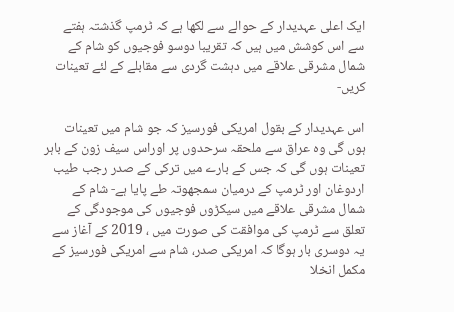ایک اعلی عہدیدار کے حوالے سے لکھا ہے کہ ٹرمپ گذشتہ ہفتے سے اس کوشش میں ہیں کہ تقریبا دوسو فوجیوں کو شام کے شمال مشرقی علاقے میں دہشت گردی سے مقابلے کے لئے تعینات کریں-

اس عہدیدار کے بقول امریکی فورسیز کہ جو شام میں تعینات ہوں گی وہ عراق سے ملحقہ سرحدوں پر اوراس سیف زون کے باہر تعینات ہوں گی کہ جس کے بارے میں ترکی کے صدر رجب طیب اردوغان اور ٹرمپ کے درمیان سمجھوتہ طے پایا ہے- شام کے شمال مشرقی علاقے میں سیکڑوں فوجیوں کی موجودگی کے تعلق سے ٹرمپ کی موافقت کی صورت میں ، 2019 کے آغاز سے یہ دوسری بار ہوگا کہ امریکی صدر، شام سے امریکی فورسیز کے مکمل انخلا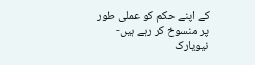کے اپنے حکم کو عملی طور پر منسوخ کر رہے ہیں- نیویارک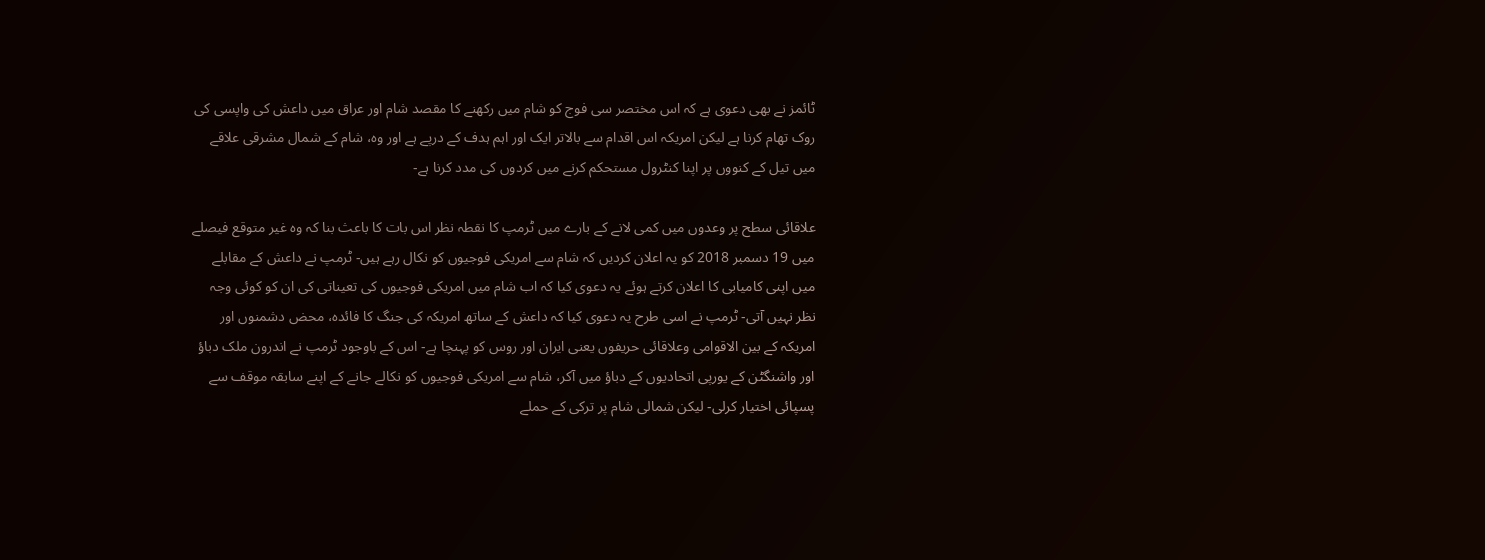ٹائمز نے بھی دعوی ہے کہ اس مختصر سی فوج کو شام میں رکھنے کا مقصد شام اور عراق میں داعش کی واپسی کی روک تھام کرنا ہے لیکن امریکہ اس اقدام سے بالاتر ایک اور اہم ہدف کے درپے ہے اور وہ، شام کے شمال مشرقی علاقے میں تیل کے کنووں پر اپنا کنٹرول مستحکم کرنے میں کردوں کی مدد کرنا ہے-

علاقائی سطح پر وعدوں میں کمی لانے کے بارے میں ٹرمپ کا نقطہ نظر اس بات کا باعث بنا کہ وہ غیر متوقع فیصلے میں 19 دسمبر 2018 کو یہ اعلان کردیں کہ شام سے امریکی فوجیوں کو نکال رہے ہیں- ٹرمپ نے داعش کے مقابلے میں اپنی کامیابی کا اعلان کرتے ہوئے یہ دعوی کیا کہ اب شام میں امریکی فوجیوں کی تعیناتی کی ان کو کوئی وجہ نظر نہیں آتی- ٹرمپ نے اسی طرح یہ دعوی کیا کہ داعش کے ساتھ امریکہ کی جنگ کا فائدہ، محض دشمنوں اور امریکہ کے بین الاقوامی وعلاقائی حریفوں یعنی ایران اور روس کو پہنچا ہے- اس کے باوجود ٹرمپ نے اندرون ملک دباؤ اور واشنگٹن کے یورپی اتحادیوں کے دباؤ میں آکر، شام سے امریکی فوجیوں کو نکالے جانے کے اپنے سابقہ موقف سے پسپائی اختیار کرلی- لیکن شمالی شام پر ترکی کے حملے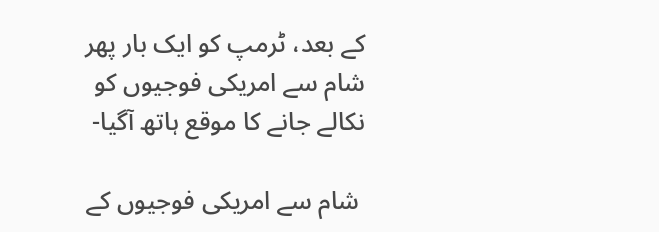کے بعد، ٹرمپ کو ایک بار پھر شام سے امریکی فوجیوں کو نکالے جانے کا موقع ہاتھ آگیا-

 شام سے امریکی فوجیوں کے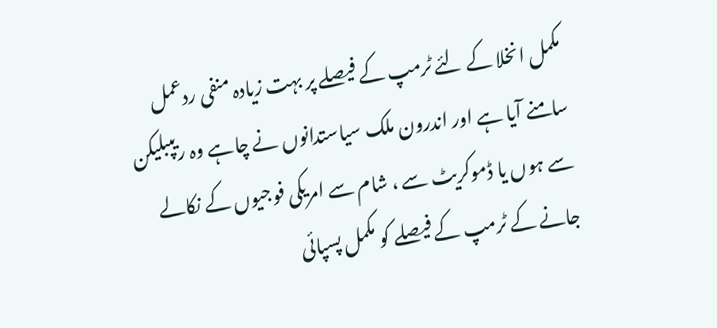مکمل انخلا کے لئے ٹرمپ کے فیصلے پر بہت زیادہ منفی ردعمل سامنے آیا ہے اور اندرون ملک سیاستدانوں نے چاہے وہ ریپبلیکن سے ہوں یا ڈموکریٹ سے ، شام سے امریکی فوجیوں کے نکالے جانے کے ٹرمپ کے فیصلے کو مکمل پسپائی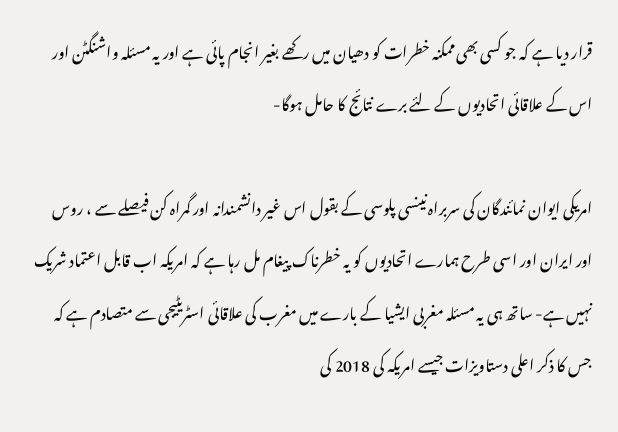قرار دیا ہے کہ جو کسی بھی ممکنہ خطرات کو دھیان میں رکھے بغیر انجام پائی ہے اور یہ مسئلہ واشنگٹن اور اس کے علاقائی اتحادیوں کے لئے برے نتائج کا حامل ہوگا-

امریکی ایوان نمائندگان کی سربراہ نینسی پلوسی کے بقول اس غیر دانشمندانہ اور گمراہ کن فیصلے سے ، روس اور ایران اور اسی طرح ہمارے اتحادیوں کو یہ خطرناک پیغام مل رہا ہے کہ امریکہ اب قابل اعتماد شریک نہیں ہے- ساتھ ہی یہ مسئلہ مغربی ایشیا کے بارے میں مغرب کی علاقائی اسٹریٹیجی سے متصادم ہے کہ جس کا ذکر اعلی دستاویزات جیسے امریکہ کی 2018 کی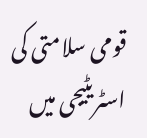قومی سلامتی کی اسٹریٹیجی میں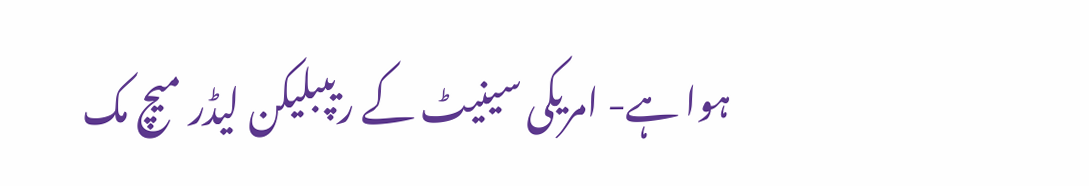ہوا ہے- امریکی سینیٹ کے ریپبلیکن لیڈر میچ مک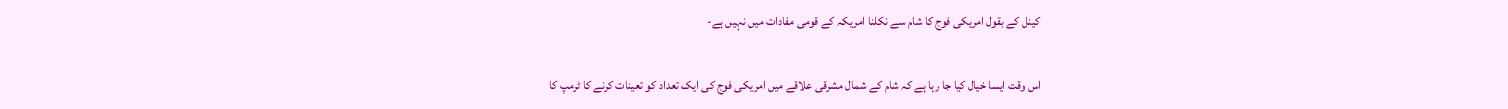کینل کے بقول امریکی فوج کا شام سے نکلنا امریکہ کے قومی مفادات میں نہیں ہے-

اس وقت ایسا خیال کیا جا رہا ہے کہ شام کے شمال مشرقی علاقے میں امریکی فوج کی ایک تعداد کو تعینات کرنے کا ٹرمپ کا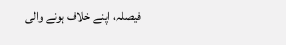فیصلہ، اپنے خلاف ہونے والی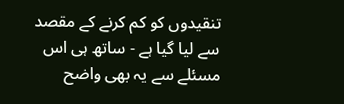تنقیدوں کو کم کرنے کے مقصد سے لیا گیا ہے - ساتھ ہی اس مسئلے سے یہ بھی واضح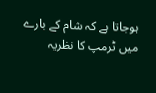ہوجاتا ہے کہ شام کے بارے میں ٹرمپ کا نظریہ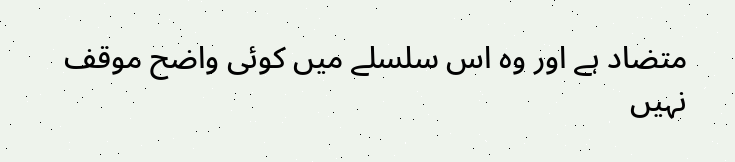متضاد ہے اور وہ اس سلسلے میں کوئی واضح موقف نہیں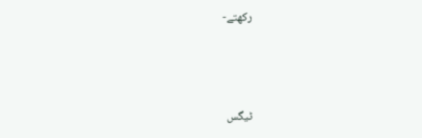رکھتے-



ٹیگس